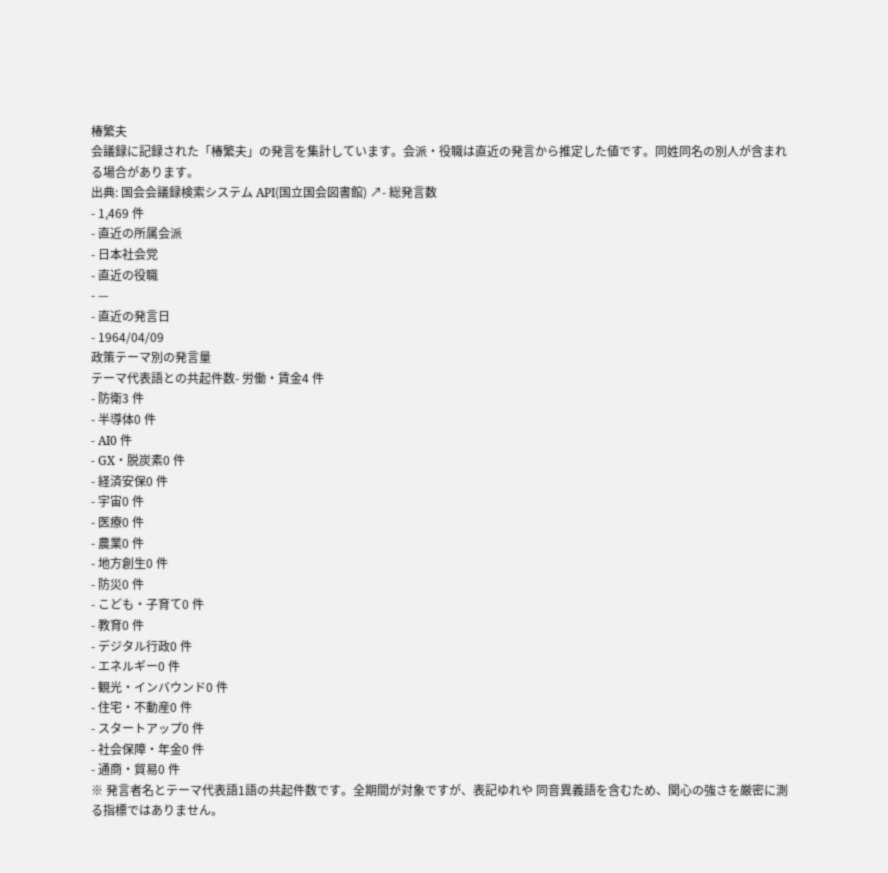椿繁夫
会議録に記録された「椿繁夫」の発言を集計しています。会派・役職は直近の発言から推定した値です。同姓同名の別人が含まれる場合があります。
出典: 国会会議録検索システム API(国立国会図書館) ↗- 総発言数
- 1,469 件
- 直近の所属会派
- 日本社会党
- 直近の役職
- —
- 直近の発言日
- 1964/04/09
政策テーマ別の発言量
テーマ代表語との共起件数- 労働・賃金4 件
- 防衛3 件
- 半導体0 件
- AI0 件
- GX・脱炭素0 件
- 経済安保0 件
- 宇宙0 件
- 医療0 件
- 農業0 件
- 地方創生0 件
- 防災0 件
- こども・子育て0 件
- 教育0 件
- デジタル行政0 件
- エネルギー0 件
- 観光・インバウンド0 件
- 住宅・不動産0 件
- スタートアップ0 件
- 社会保障・年金0 件
- 通商・貿易0 件
※ 発言者名とテーマ代表語1語の共起件数です。全期間が対象ですが、表記ゆれや 同音異義語を含むため、関心の強さを厳密に測る指標ではありません。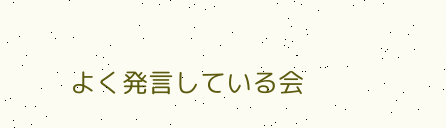よく発言している会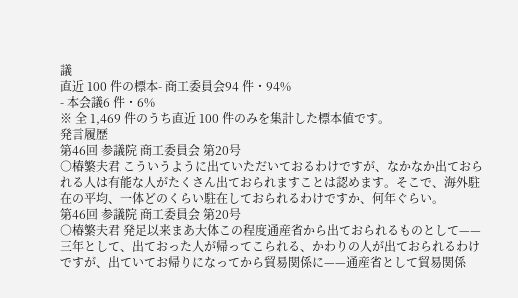議
直近 100 件の標本- 商工委員会94 件・94%
- 本会議6 件・6%
※ 全 1,469 件のうち直近 100 件のみを集計した標本値です。
発言履歴
第46回 参議院 商工委員会 第20号
○椿繁夫君 こういうように出ていただいておるわけですが、なかなか出ておられる人は有能な人がたくさん出ておられますことは認めます。そこで、海外駐在の平均、一体どのくらい駐在しておられるわけですか、何年ぐらい。
第46回 参議院 商工委員会 第20号
○椿繁夫君 発足以来まあ大体この程度通産省から出ておられるものとして——三年として、出ておった人が帰ってこられる、かわりの人が出ておられるわけですが、出ていてお帰りになってから貿易関係に——通産省として貿易関係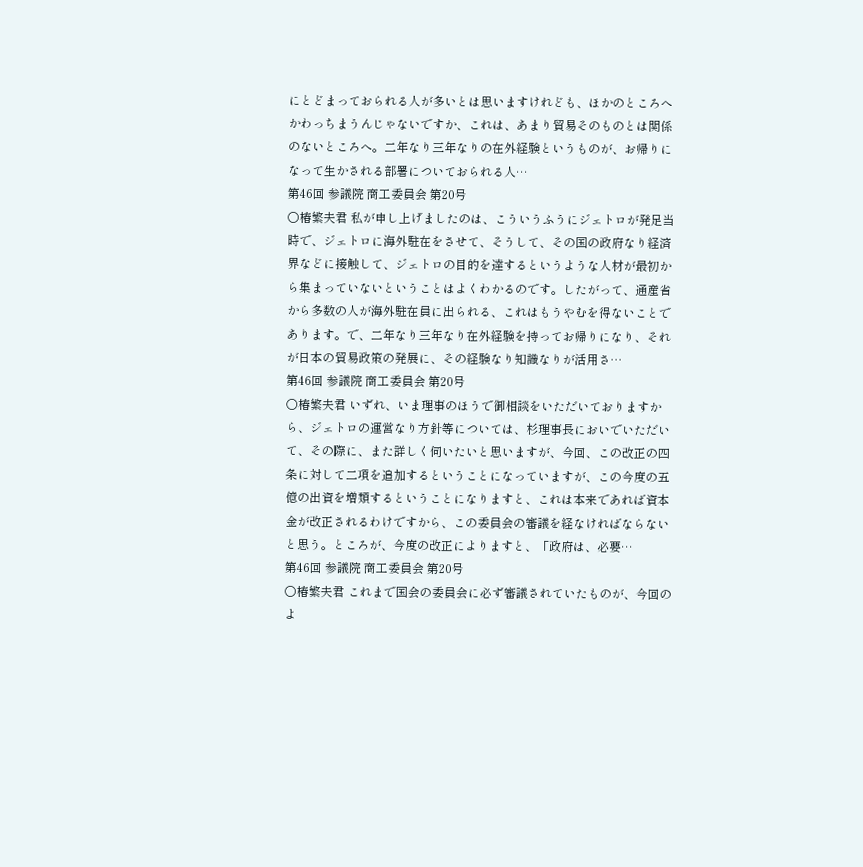にとどまっておられる人が多いとは思いますけれども、ほかのところへかわっちまうんじゃないですか、これは、あまり貿易そのものとは関係のないところへ。二年なり三年なりの在外経験というものが、お帰りになって生かされる部署についておられる人…
第46回 参議院 商工委員会 第20号
○椿繁夫君 私が申し上げましたのは、こういうふうにジェトロが発足当時で、ジェトロに海外駐在をさせて、そうして、その国の政府なり経済界などに接触して、ジェトロの目的を達するというような人材が最初から集まっていないということはよくわかるのです。したがって、通産省から多数の人が海外駐在員に出られる、これはもうやむを得ないことであります。で、二年なり三年なり在外経験を持ってお帰りになり、それが日本の貿易政策の発展に、その経験なり知識なりが活用さ…
第46回 参議院 商工委員会 第20号
○椿繁夫君 いずれ、いま理事のほうで御相談をいただいておりますから、ジェトロの運営なり方針等については、杉理事長においでいただいて、その際に、また詳しく伺いたいと思いますが、今回、この改正の四条に対して二項を追加するということになっていますが、この今度の五億の出資を増類するということになりますと、これは本来であれば資本金が改正されるわけですから、この委員会の審議を経なければならないと思う。ところが、今度の改正によりますと、「政府は、必要…
第46回 参議院 商工委員会 第20号
○椿繁夫君 これまで国会の委員会に必ず審議されていたものが、今回のよ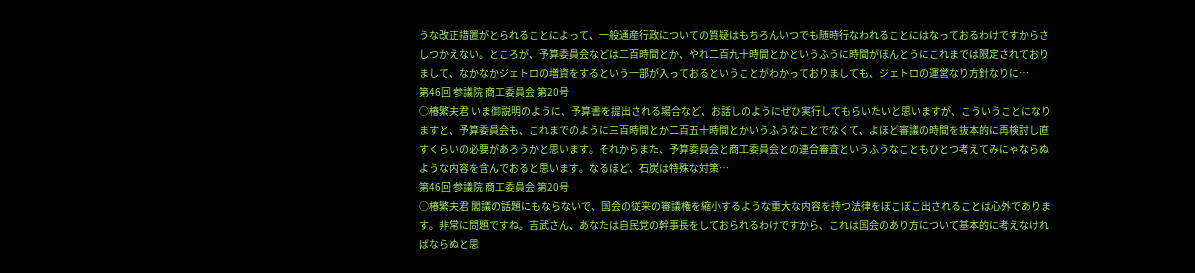うな改正措置がとられることによって、一般通産行政についての質疑はもちろんいつでも随時行なわれることにはなっておるわけですからさしつかえない。ところが、予算委員会などは二百時間とか、やれ二百九十時間とかというふうに時間がほんとうにこれまでは限定されておりまして、なかなかジェトロの増資をするという一部が入っておるということがわかっておりましても、ジェトロの運営なり方針なりに…
第46回 参議院 商工委員会 第20号
○椿繁夫君 いま御説明のように、予算書を提出される場合など、お話しのようにぜひ実行してもらいたいと思いますが、こういうことになりますと、予算委員会も、これまでのように三百時間とか二百五十時間とかいうふうなことでなくて、よほど審議の時間を抜本的に再検討し直すくらいの必要があろうかと思います。それからまた、予算委員会と商工委員会との連合審査というふうなこともひとつ考えてみにゃならぬような内容を含んでおると思います。なるほど、石炭は特殊な対策…
第46回 参議院 商工委員会 第20号
○椿繁夫君 閣議の話題にもならないで、国会の従来の審議権を縮小するような重大な内容を持つ法律をぼこぼこ出されることは心外であります。非常に問題ですね。吉武さん、あなたは自民党の幹事長をしておられるわけですから、これは国会のあり方について基本的に考えなければならぬと思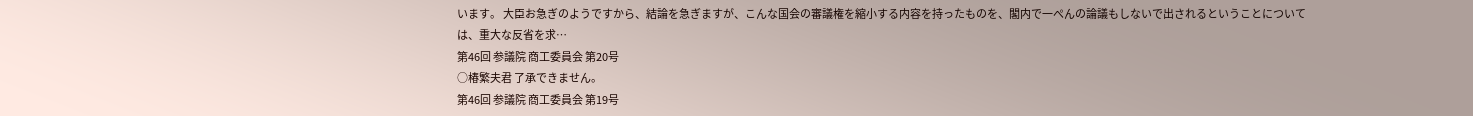います。 大臣お急ぎのようですから、結論を急ぎますが、こんな国会の審議権を縮小する内容を持ったものを、閣内で一ぺんの論議もしないで出されるということについては、重大な反省を求…
第46回 参議院 商工委員会 第20号
○椿繁夫君 了承できません。
第46回 参議院 商工委員会 第19号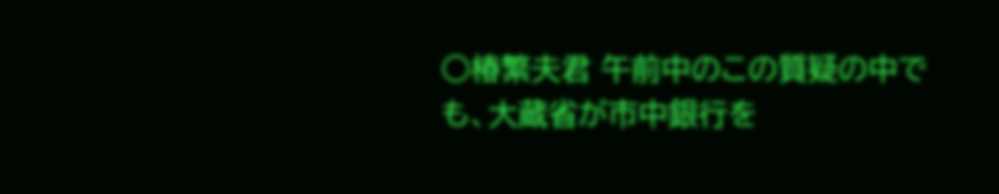○椿繁夫君 午前中のこの質疑の中でも、大蔵省が市中銀行を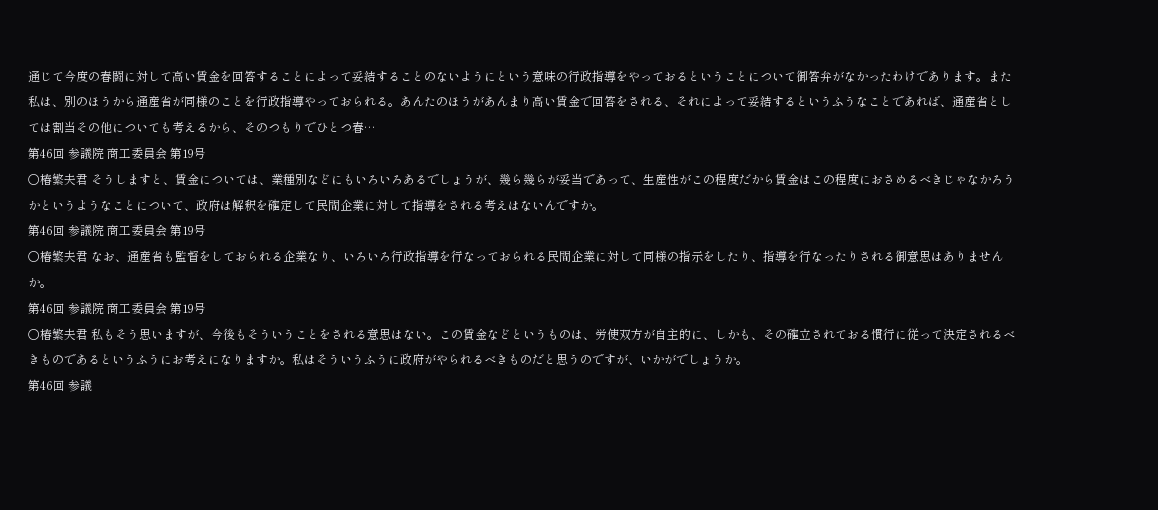通じて今度の春闘に対して高い賃金を回答することによって妥結することのないようにという意味の行政指導をやっておるということについて御答弁がなかったわけであります。また私は、別のほうから通産省が同様のことを行政指導やっておられる。あんたのほうがあんまり高い賃金で回答をされる、それによって妥結するというふうなことであれば、通産省としては割当その他についても考えるから、そのつもりでひとつ春…
第46回 参議院 商工委員会 第19号
○椿繁夫君 そうしますと、賃金については、業種別などにもいろいろあるでしょうが、幾ら幾らが妥当であって、生産性がこの程度だから賃金はこの程度におさめるべきじゃなかろうかというようなことについて、政府は解釈を確定して民間企業に対して指導をされる考えはないんですか。
第46回 参議院 商工委員会 第19号
○椿繁夫君 なお、通産省も監督をしておられる企業なり、いろいろ行政指導を行なっておられる民間企業に対して同様の指示をしたり、指導を行なったりされる御意思はありませんか。
第46回 参議院 商工委員会 第19号
○椿繁夫君 私もそう思いますが、今後もそういうことをされる意思はない。この賃金などというものは、労使双方が自主的に、しかも、その確立されておる慣行に従って決定されるべきものであるというふうにお考えになりますか。私はそういうふうに政府がやられるべきものだと思うのですが、いかがでしょうか。
第46回 参議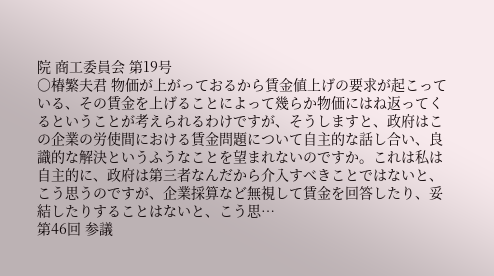院 商工委員会 第19号
○椿繁夫君 物価が上がっておるから賃金値上げの要求が起こっている、その賃金を上げることによって幾らか物価にはね返ってくるということが考えられるわけですが、そうしますと、政府はこの企業の労使間における賃金問題について自主的な話し合い、良識的な解決というふうなことを望まれないのですか。これは私は自主的に、政府は第三者なんだから介入すべきことではないと、こう思うのですが、企業採算など無視して賃金を回答したり、妥結したりすることはないと、こう思…
第46回 参議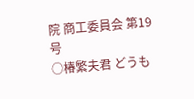院 商工委員会 第19号
○椿繁夫君 どうも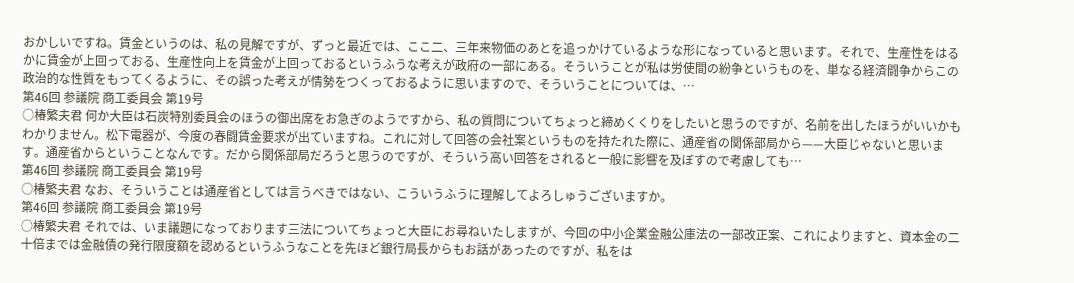おかしいですね。賃金というのは、私の見解ですが、ずっと最近では、ここ二、三年来物価のあとを追っかけているような形になっていると思います。それで、生産性をはるかに賃金が上回っておる、生産性向上を賃金が上回っておるというふうな考えが政府の一部にある。そういうことが私は労使間の紛争というものを、単なる経済闘争からこの政治的な性質をもってくるように、その誤った考えが情勢をつくっておるように思いますので、そういうことについては、…
第46回 参議院 商工委員会 第19号
○椿繁夫君 何か大臣は石炭特別委員会のほうの御出席をお急ぎのようですから、私の質問についてちょっと締めくくりをしたいと思うのですが、名前を出したほうがいいかもわかりません。松下電器が、今度の春闘賃金要求が出ていますね。これに対して回答の会社案というものを持たれた際に、通産省の関係部局から——大臣じゃないと思います。通産省からということなんです。だから関係部局だろうと思うのですが、そういう高い回答をされると一般に影響を及ぼすので考慮しても…
第46回 参議院 商工委員会 第19号
○椿繁夫君 なお、そういうことは通産省としては言うべきではない、こういうふうに理解してよろしゅうございますか。
第46回 参議院 商工委員会 第19号
○椿繁夫君 それでは、いま議題になっております三法についてちょっと大臣にお尋ねいたしますが、今回の中小企業金融公庫法の一部改正案、これによりますと、資本金の二十倍までは金融債の発行限度額を認めるというふうなことを先ほど銀行局長からもお話があったのですが、私をは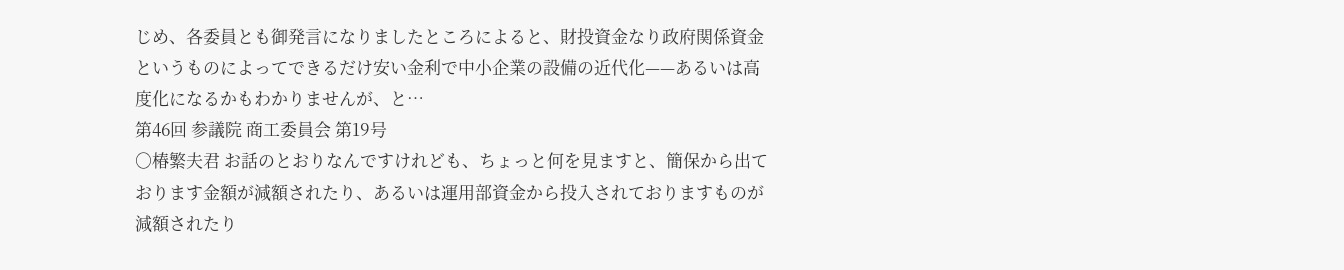じめ、各委員とも御発言になりましたところによると、財投資金なり政府関係資金というものによってできるだけ安い金利で中小企業の設備の近代化——あるいは高度化になるかもわかりませんが、と…
第46回 参議院 商工委員会 第19号
○椿繁夫君 お話のとおりなんですけれども、ちょっと何を見ますと、簡保から出ております金額が減額されたり、あるいは運用部資金から投入されておりますものが減額されたり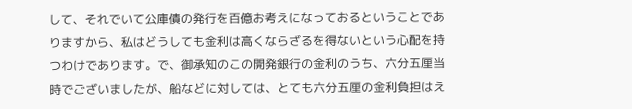して、それでいて公庫債の発行を百億お考えになっておるということでありますから、私はどうしても金利は高くならざるを得ないという心配を持つわけであります。で、御承知のこの開発銀行の金利のうち、六分五厘当時でございましたが、船などに対しては、とても六分五厘の金利負担はえ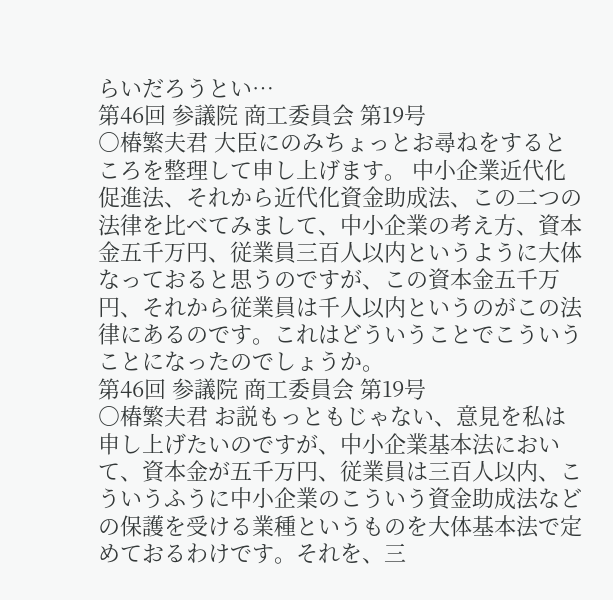らいだろうとい…
第46回 参議院 商工委員会 第19号
○椿繁夫君 大臣にのみちょっとお尋ねをするところを整理して申し上げます。 中小企業近代化促進法、それから近代化資金助成法、この二つの法律を比べてみまして、中小企業の考え方、資本金五千万円、従業員三百人以内というように大体なっておると思うのですが、この資本金五千万円、それから従業員は千人以内というのがこの法律にあるのです。これはどういうことでこういうことになったのでしょうか。
第46回 参議院 商工委員会 第19号
○椿繁夫君 お説もっともじゃない、意見を私は申し上げたいのですが、中小企業基本法において、資本金が五千万円、従業員は三百人以内、こういうふうに中小企業のこういう資金助成法などの保護を受ける業種というものを大体基本法で定めておるわけです。それを、三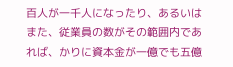百人が一千人になったり、あるいはまた、従業員の数がその範囲内であれば、かりに資本金が一億でも五億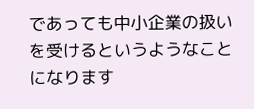であっても中小企業の扱いを受けるというようなことになります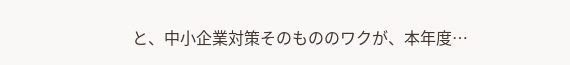と、中小企業対策そのもののワクが、本年度…